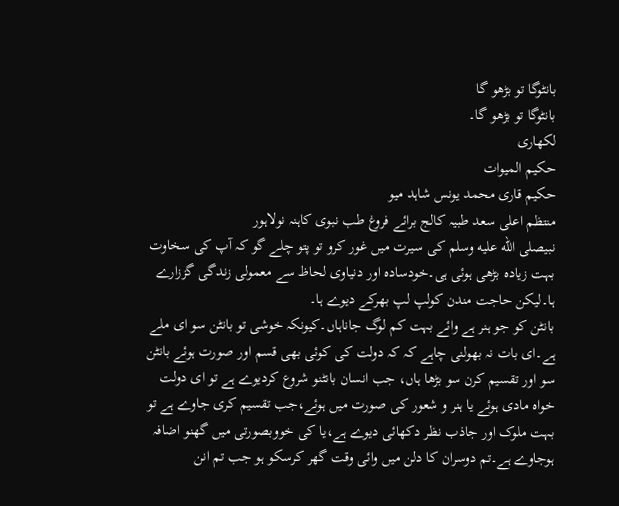بانٹوگا تو بڑھو گا
بانٹوگا تو بڑھو گا۔
لکھاری
حکیم المیوات
حکیم قاری محمد یونس شاہد میو
منتظم اعلی سعد طبیہ کالج برائے فروغ طب نبوی کاہنہ نولاہور
نبیصلى الله عليه وسلم کی سیرت میں غور کرو تو پتو چلے گو کہ آپ کی سخاوت بہت زیادہ بڑھی ہوئی ہی۔خودسادہ اور دنیاوی لحاظ سے معمولی زندگی گززارے ہا۔لیکن حاجت مندن کولپ لپ بھرکے دیوے ہا۔
بانٹن کو جو ہنر ہے وائے بہت کم لوگ جاناہاں۔کیونکہ خوشی تو بانٹن سو ای ملے ہے۔ای بات نہ بھولنی چاہے کہ کہ دولت کی کوئی بھی قسم اور صورت ہوئے بانٹن سو اور تقسیم کرن سو بڑھا ہاں، جب انسان بانٹنو شروع کردیوے ہے تو ای دولت خواہ مادی ہوئے یا ہنر و شعور کی صورت میں ہوئے،جب تقسیم کری جاوے ہے تو بہت ملوک اور جاذب نظر دکھائی دیوے ہے،یا کی خووبصورتی میں گھنو اضافہ ہوجاوے ہے۔تم دوسران کا دلن میں وائی وقت گھر کرسکو ہو جب تم انن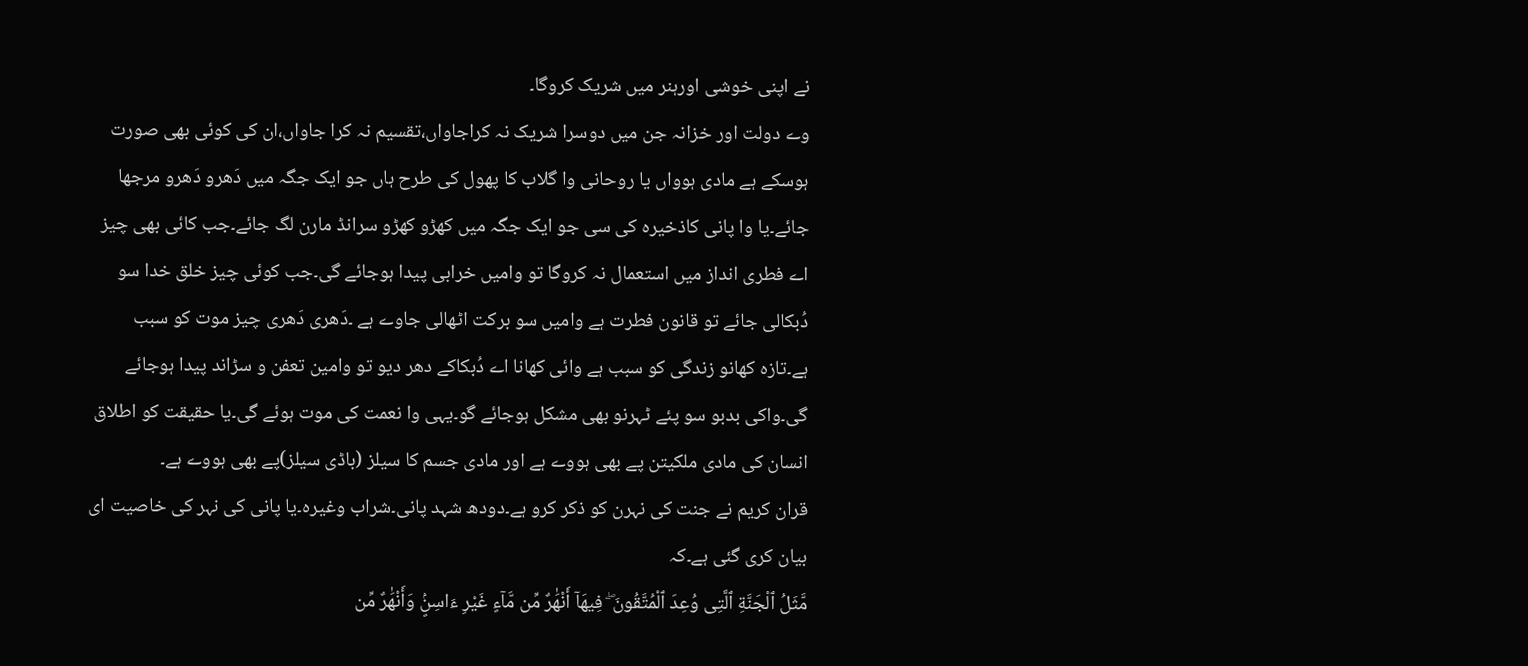نے اپنی خوشی اورہنر میں شریک کروگا۔
وے دولت اور خزانہ جن میں دوسرا شریک نہ کراجاواں،تقسیم نہ کرا جاواں،ان کی کوئی بھی صورت ہوسکے ہے مادی ہوواں یا روحانی وا گلاب کا پھول کی طرح ہاں جو ایک جگہ میں دَھرو دَھرو مرجھا جائے۔یا وا پانی کاذخیرہ کی سی جو ایک جگہ میں کھڑو کھڑو سرانڈ مارن لگ جائے۔جب کائی بھی چیز اے فطری انداز میں استعمال نہ کروگا تو وامیں خرابی پیدا ہوجائے گی۔جب کوئی چیز خلق خدا سو دُبکالی جائے تو قانون فطرت ہے وامیں سو برکت اٹھالی جاوے ہے ۔دَھری دَھری چیز موت کو سبب ہے۔تازہ کھانو زندگی کو سبب ہے وائی کھانا اے دُبکاکے دھر دیو تو وامین تعفن و سڑاند پیدا ہوجائے گی۔واکی بدبو سو پئے ٹہرنو بھی مشکل ہوجائے گو۔یہی وا نعمت کی موت ہوئے گی۔یا حقیقت کو اطلاق انسان کی مادی ملکیتن پے بھی ہووے ہے اور مادی جسم کا سیلز (باڈی سیلز)پے بھی ہووے ہے۔
قران کریم نے جنت کی نہرن کو ذکر کرو ہے۔دودھ شہد پانی۔شراب وغیرہ۔یا پانی کی نہر کی خاصیت ای بیان کری گئی ہے۔کہ
مَّثَلُ ٱلْجَنَّةِ ٱلَّتِى وُعِدَ ٱلْمُتَّقُونَ ۖ فِيهَآ أَنْهَٰرٌ مِّن مَّآءٍ غَيْرِ ءَاسِنٍۢ وَأَنْهَٰرٌ مِّن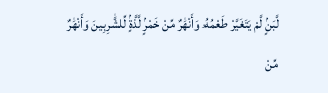لَّبَنٍۢ لَّمْ يَتَغَيَّرْ طَعْمُهُۥ وَأَنْهَٰرٌ مِّنْ خَمْرٍۢ لَّذَّةٍۢ لِّلشَّٰرِبِينَ وَأَنْهَٰرٌ مِّنْ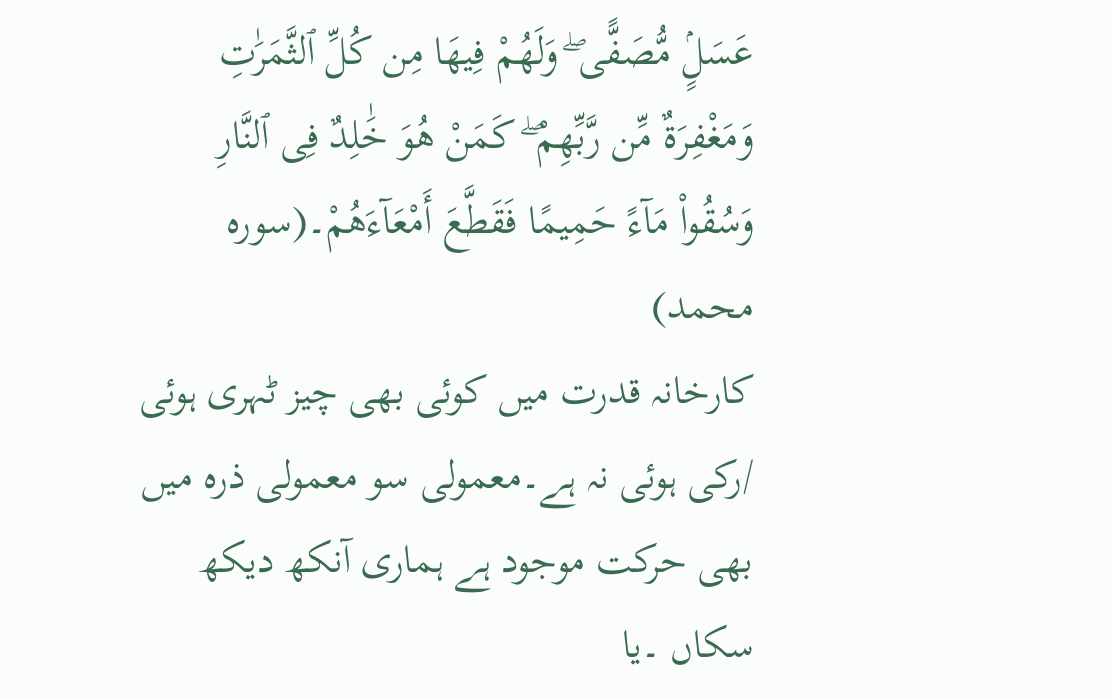عَسَلٍۢ مُّصَفًّى ۖ وَلَهُمْ فِيهَا مِن كُلِّ ٱلثَّمَرَٰتِ وَمَغْفِرَةٌ مِّن رَّبِّهِمْ ۖ كَمَنْ هُوَ خَٰلِدٌ فِى ٱلنَّارِ وَسُقُواْ مَآءً حَمِيمًا فَقَطَّعَ أَمْعَآءَهُمْ۔(سورہ محمد)
کارخانہ قدرت میں کوئی بھی چیز ٹہری ہوئی /رکی ہوئی نہ ہے۔معمولی سو معمولی ذرہ میں بھی حرکت موجود ہے ہماری آنکھ دیکھ سکاں ۔یا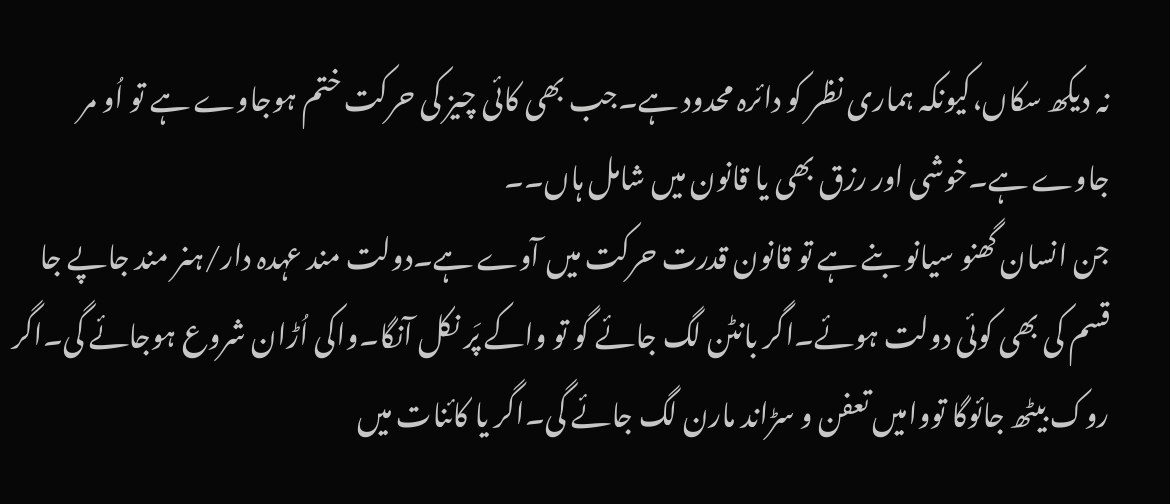نہ دیکھ سکاں،کیونکہ ہماری نظر کو دائرہ محدود ہے۔جب بھی کائی چیز کی حرکت ختم ہوجاوے ہے تو اُو مر جاوے ہے۔خوشی اور رزق بھی یا قانون میں شامل ہاں۔۔
جن انسان گھنو سیانو بنے ہے تو قانون قدرت حرکت میں آوے ہے۔دولت مند عہدہ دار/ہنر مند جاپے جا قسم کی بھی کوئی دولت ہوئے۔اگر بانٹن لگ جائے گو تو واکے پَر نکل آنگا۔واکی اُڑان شروع ہوجائے گی۔اگر روک بیٹھ جائوگا تووامیں تعفن و سڑاند مارن لگ جائے گی۔اگر یا کائنات میں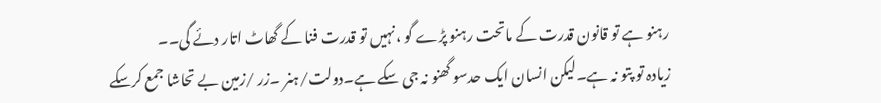رہنو ہے تو قانون قدرت کے ماتحت رہنو پڑے گو ،نہیں تو قدرت فنا کے گھاٹ اتار دئے گی۔۔
زیادہ تو پتو نہ ہے۔لیکن انسان ایک حدسو گھنو نہ جی سکے ہے۔دولت/ہنر ۔زر /زمین بے تحاشا جمع کرسکے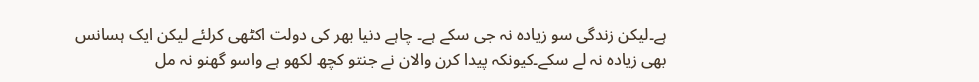ہے۔لیکن زندگی سو زیادہ نہ جی سکے ہے۔ چاہے دنیا بھر کی دولت اکٹھی کرلئے لیکن ایک ہسانس بھی زیادہ نہ لے سکے۔کیونکہ پیدا کرن والان نے جنتو کچھ لکھو ہے واسو گھنو نہ مل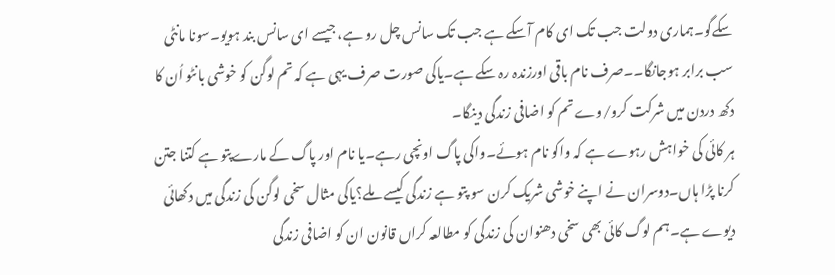سکےگو۔ہماری دولت جب تک ای کام آسکے ہے جب تک سانس چل رو ہے، جیسے ای سانس بند ہویو۔سونا مانٹی سب برابر ہوجانگا۔۔صرف نام باقی اورزندہ رہ سکے ہے۔یاکی صورت صرف یہی ہے کہ تم لوگن کو خوشی بانٹو اُن کا دکھ دردن میں شرکت کرو/وے تم کو اضافی زندگی دینگا۔
ہر کائی کی خواہش رہوے ہے کہ واکو نام ہوئے۔واکی پاگ اونچی رہے۔یا نام اور پاگ کے مارےپتو ہے کتنا جتن کرنا پڑا ہاں۔دوسران نے اپنے خوشی شریک کرن سو پتو ہے زندگی کیسے ملے؟یاکی مثال سخی لوگن کی زندگی میں دکھائی دیوے ہے۔ہم لوگ کائی بھی سخی دھنوان کی زندگی کو مطالعہ کراں قانون ان کو اضافی زندگی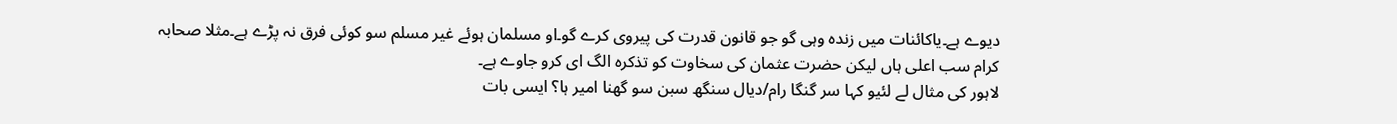دیوے ہے۔یاکائنات میں زندہ وہی گو جو قانون قدرت کی پیروی کرے گو۔او مسلمان ہوئے غیر مسلم سو کوئی فرق نہ پڑے ہے۔مثلا صحابہ کرام سب اعلی ہاں لیکن حضرت عثمان کی سخاوت کو تذکرہ الگ ای کرو جاوے ہے۔
لاہور کی مثال لے لئیو کہا سر گنگا رام/دیال سنگھ سبن سو گھنا امیر ہا؟ ایسی بات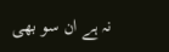نہ ہے ان سو بھی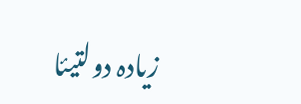زیادہ دولتیئا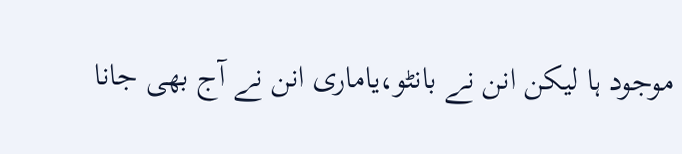موجود ہا لیکن انن نے بانٹو،یاماری انن نے آج بھی جانا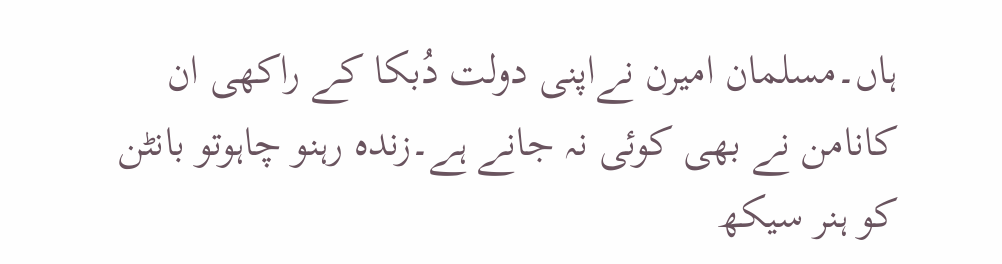ہاں۔مسلمان امیرن نےاپنی دولت دُبکا کے راکھی ان کانامن نے بھی کوئی نہ جانے ہے۔زندہ رہنو چاہوتو بانٹن کو ہنر سیکھ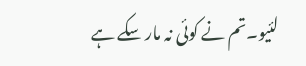لئیو۔تم نے کوئی نہ مار سکے ہے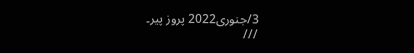3/جنوری2022 پروز پیر۔
///